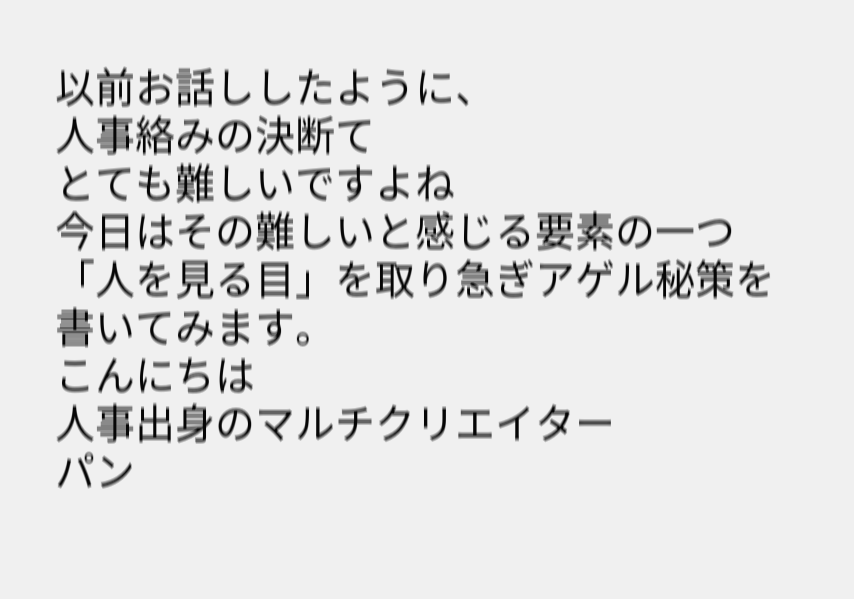以前お話ししたように、
人事絡みの決断て
とても難しいですよね
今日はその難しいと感じる要素の一つ
「人を見る目」を取り急ぎアゲル秘策を
書いてみます。
こんにちは
人事出身のマルチクリエイター
パン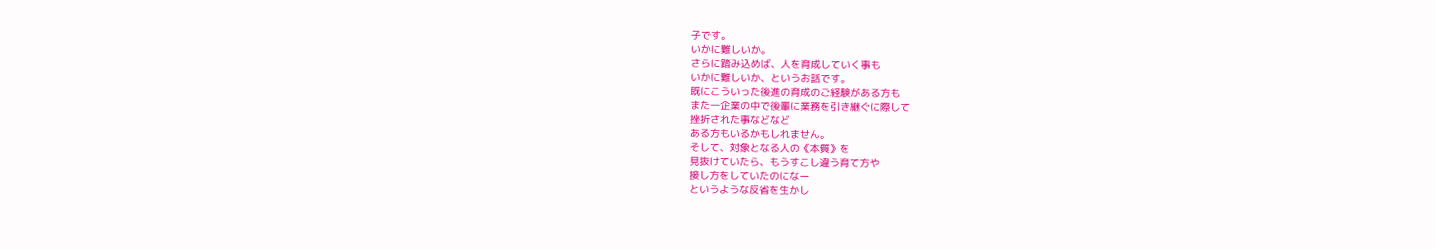子です。
いかに難しいか。
さらに踏み込めば、人を育成していく事も
いかに難しいか、というお話です。
既にこういった後進の育成のご経験がある方も
また一企業の中で後輩に業務を引き継ぐに際して
挫折された事などなど
ある方もいるかもしれません。
そして、対象となる人の《本質》を
見抜けていたら、もうすこし違う育て方や
接し方をしていたのになー
というような反省を生かし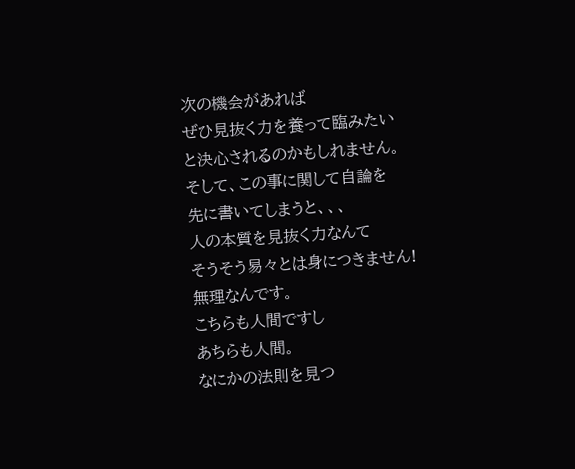次の機会があれば
ぜひ見抜く力を養って臨みたい
と決心されるのかもしれません。
そして、この事に関して自論を
先に書いてしまうと、、、
人の本質を見抜く力なんて
そうそう易々とは身につきません!
無理なんです。
こちらも人間ですし
あちらも人間。
なにかの法則を見つ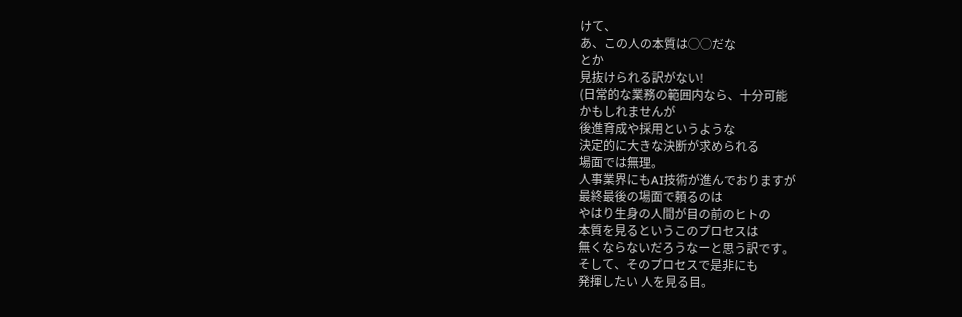けて、
あ、この人の本質は◯◯だな
とか
見抜けられる訳がない!
(日常的な業務の範囲内なら、十分可能
かもしれませんが
後進育成や採用というような
決定的に大きな決断が求められる
場面では無理。
人事業界にもAI技術が進んでおりますが
最終最後の場面で頼るのは
やはり生身の人間が目の前のヒトの
本質を見るというこのプロセスは
無くならないだろうなーと思う訳です。
そして、そのプロセスで是非にも
発揮したい 人を見る目。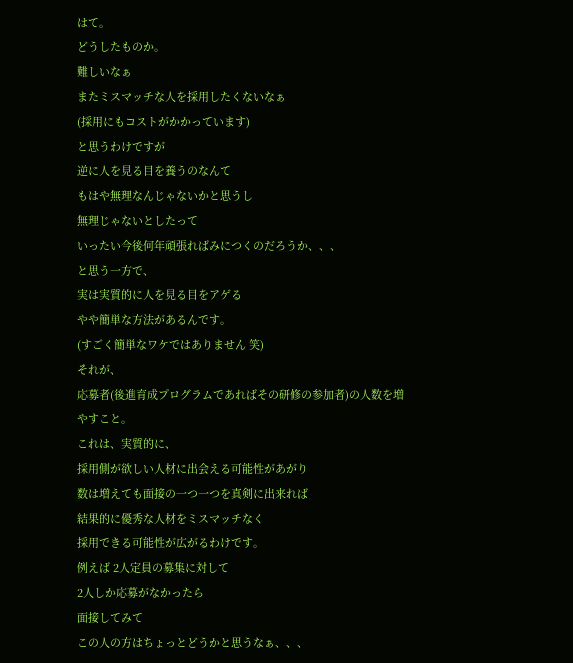はて。
どうしたものか。
難しいなぁ
またミスマッチな人を採用したくないなぁ
(採用にもコストがかかっています)
と思うわけですが
逆に人を見る目を養うのなんて
もはや無理なんじゃないかと思うし
無理じゃないとしたって
いったい今後何年頑張ればみにつくのだろうか、、、
と思う一方で、
実は実質的に人を見る目をアゲる
やや簡単な方法があるんです。
(すごく簡単なワケではありません 笑)
それが、
応募者(後進育成プログラムであればその研修の参加者)の人数を増やすこと。
これは、実質的に、
採用側が欲しい人材に出会える可能性があがり
数は増えても面接の一つ一つを真剣に出来れば
結果的に優秀な人材をミスマッチなく
採用できる可能性が広がるわけです。
例えば 2人定員の募集に対して
2人しか応募がなかったら
面接してみて
この人の方はちょっとどうかと思うなぁ、、、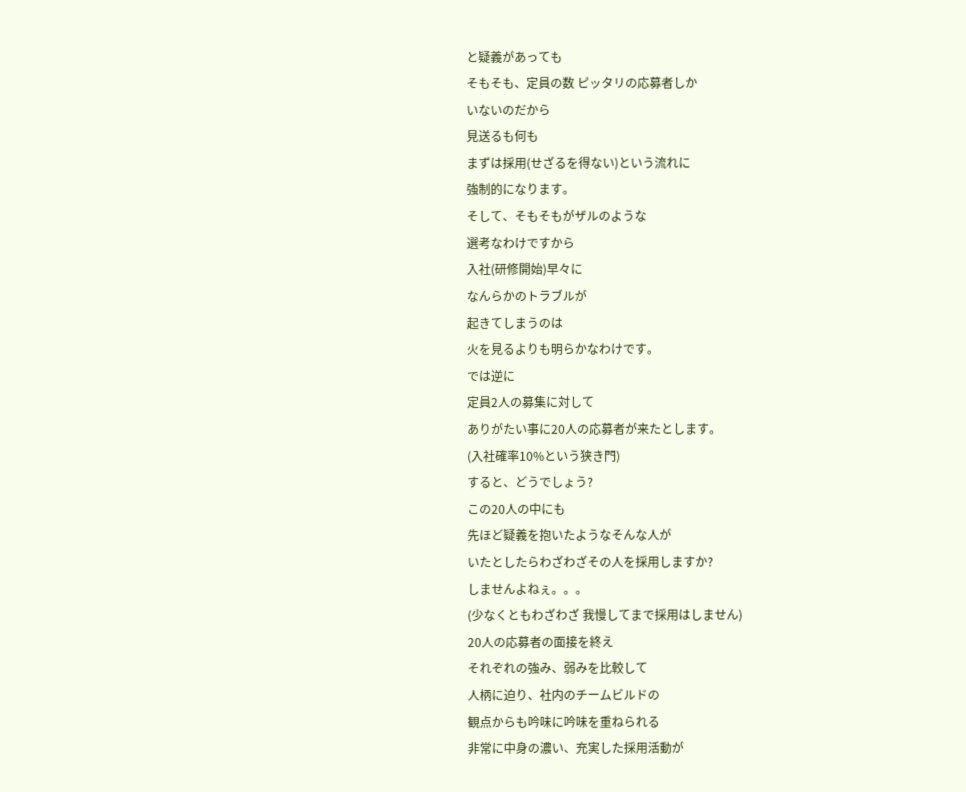と疑義があっても
そもそも、定員の数 ピッタリの応募者しか
いないのだから
見送るも何も
まずは採用(せざるを得ない)という流れに
強制的になります。
そして、そもそもがザルのような
選考なわけですから
入社(研修開始)早々に
なんらかのトラブルが
起きてしまうのは
火を見るよりも明らかなわけです。
では逆に
定員2人の募集に対して
ありがたい事に20人の応募者が来たとします。
(入社確率10%という狭き門)
すると、どうでしょう?
この20人の中にも
先ほど疑義を抱いたようなそんな人が
いたとしたらわざわざその人を採用しますか?
しませんよねぇ。。。
(少なくともわざわざ 我慢してまで採用はしません)
20人の応募者の面接を終え
それぞれの強み、弱みを比較して
人柄に迫り、社内のチームビルドの
観点からも吟味に吟味を重ねられる
非常に中身の濃い、充実した採用活動が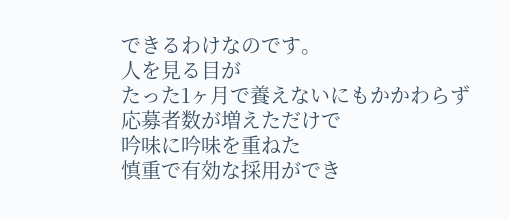できるわけなのです。
人を見る目が
たった1ヶ月で養えないにもかかわらず
応募者数が増えただけで
吟味に吟味を重ねた
慎重で有効な採用ができ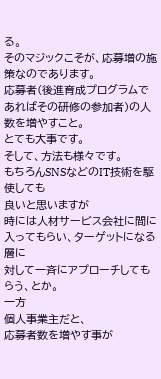る。
そのマジックこそが、応募増の施策なのであります。
応募者(後進育成プログラムであればその研修の参加者)の人数を増やすこと。
とても大事です。
そして、方法も様々です。
もちろんSNSなどのIT技術を駆使しても
良いと思いますが
時には人材サービス会社に間に
入ってもらい、ターゲットになる層に
対して一斉にアプローチしてもらう、とか。
一方
個人事業主だと、
応募者数を増やす事が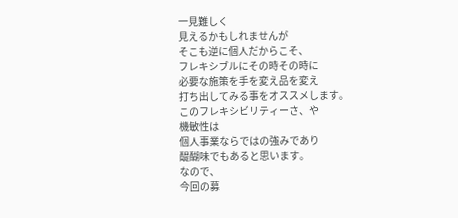一見難しく
見えるかもしれませんが
そこも逆に個人だからこそ、
フレキシブルにその時その時に
必要な施策を手を変え品を変え
打ち出してみる事をオススメします。
このフレキシビリティーさ、や
機敏性は
個人事業ならではの強みであり
醍醐味でもあると思います。
なので、
今回の募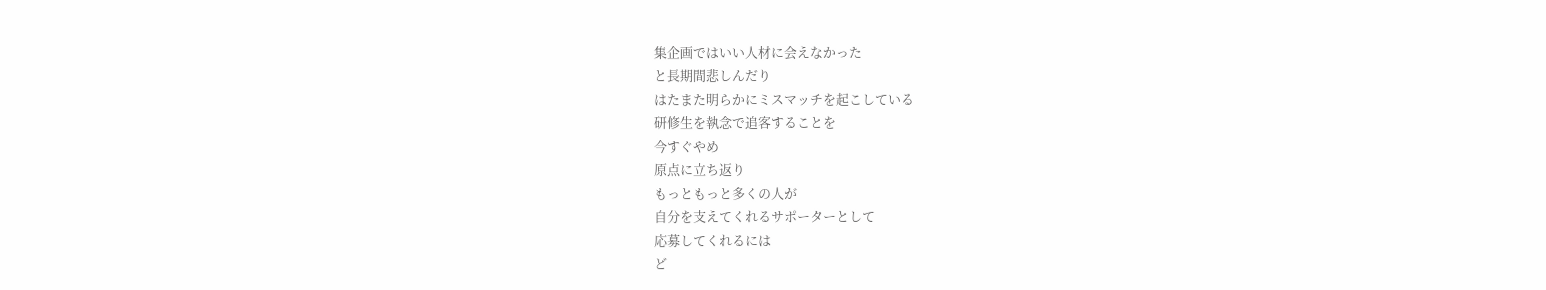集企画ではいい人材に会えなかった
と長期間悲しんだり
はたまた明らかにミスマッチを起こしている
研修生を執念で追客することを
今すぐやめ
原点に立ち返り
もっともっと多くの人が
自分を支えてくれるサポーターとして
応募してくれるには
ど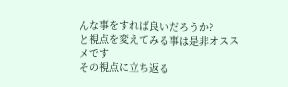んな事をすれば良いだろうか?
と視点を変えてみる事は是非オススメです
その視点に立ち返る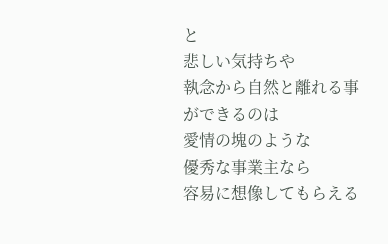と
悲しい気持ちや
執念から自然と離れる事ができるのは
愛情の塊のような
優秀な事業主なら
容易に想像してもらえる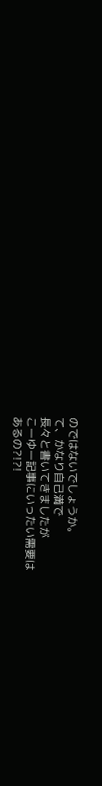のではないでしょうか。
て、かなり自己満で
長々と書いてきましたが
こーゆー記事にいったい需要は
あるの?!?!